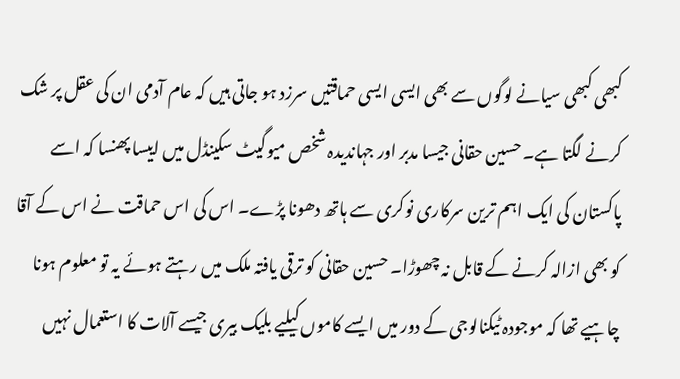کبھی کبھی سیانے لوگوں سے بھی ایسی ایسی حماقتیں سرزد ہو جاتی ہیں کہ عام آدمی ان کی عقل پر شک کرنے لگتا ہے۔ حسین حقانی جیسا مدبر اور جہاندیدہ شخص میوگیٹ سکینڈل میں اییسا پھنسا کہ اسے پاکستان کی ایک اہم ترین سرکاری نوکری سے ہاتھ دھونا پڑے۔ اس کی اس حماقت نے اس کے آقا کو بھی ازالہ کرنے کے قابل نہ چھوڑا۔ حسین حقانی کو ترقی یافتہ ملک میں رہتے ہوئے یہ تو معلوم ہونا چاہیے تھا کہ موجودہ ٹیکنالوجی کے دور میں ایسے کاموں کیلیے بلیک بیری جیسے آلات کا استعمال نہیں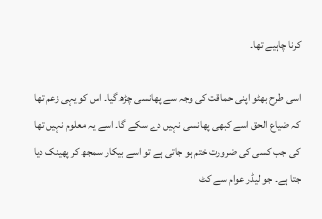کرنا چاہیے تھا۔

اسی طرح بھٹو اپنی حماقت کی وجہ سے پھانسی چڑھ گیا۔ اس کو یہی زعم تھا کہ ضیاع الحق اسے کبھی پھانسی نہیں دے سکے گا۔ اسے یہ معلوم نہیں تھا کی جب کسی کی ضرورت ختم ہو جاتی ہے تو اسے بیکار سمجھ کر پھینک دیا جتا ہے۔ جو لیڈر عوام سے کٹ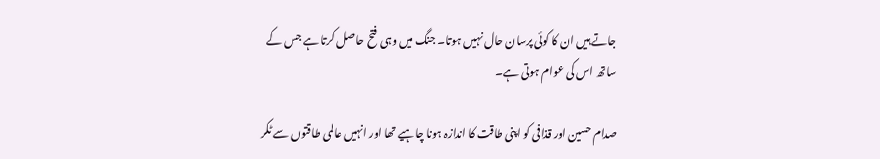جاتے ہیں ان کا کوئی پرسان حال نہیں ہوتا۔ جنگ میں وہی فتح حاصل کرتا ہے جس کے ساتھ اس کی عوام ہوتی ہے۔

صدام حسین اور قذافی کو اپنی طاقت کا اندازہ ہونا چاہیے تھا اور انہیں عالمی طاقتوں سے ٹکر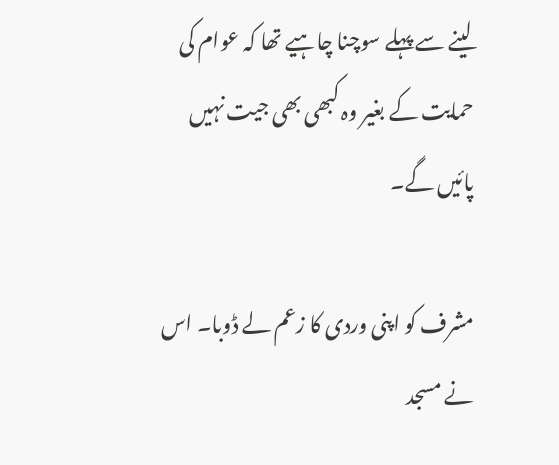لینے سے پہلے سوچنا چاہیے تھا کہ عوام کی حمایت کے بغیر وہ کبھی بھی جیت نہیں پائیں گے۔

مشرف کو اپنی وردی کا زعم لے ڈوبا۔ اس نے مسجد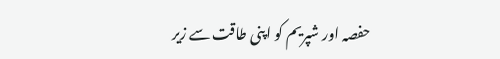حفصہ اور شپریم کو اپنی طاقت سے زیر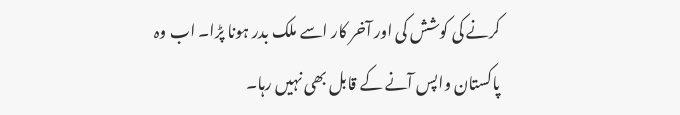کرنے کی کوشش کی اور آخر کار اسے ملک بدر ہونا پڑا۔ اب وہ پاکستان واپس آنے کے قابل بھی نہیں رہا۔